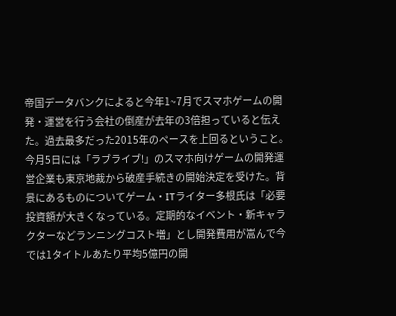帝国データバンクによると今年1~7月でスマホゲームの開発・運営を行う会社の倒産が去年の3倍担っていると伝えた。過去最多だった2015年のペースを上回るということ。今月5日には「ラブライブ!」のスマホ向けゲームの開発運営企業も東京地裁から破産手続きの開始決定を受けた。背景にあるものについてゲーム・ITライター多根氏は「必要投資額が大きくなっている。定期的なイベント・新キャラクターなどランニングコスト増」とし開発費用が嵩んで今では1タイトルあたり平均5億円の開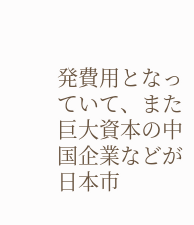発費用となっていて、また巨大資本の中国企業などが日本市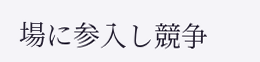場に参入し競争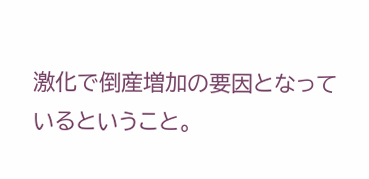激化で倒産増加の要因となっているということ。